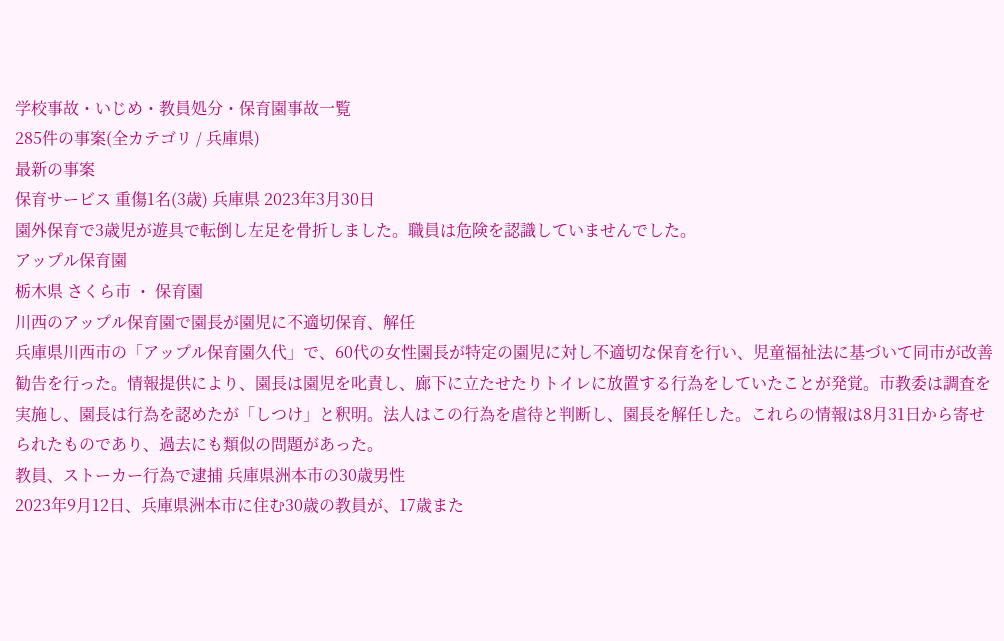学校事故・いじめ・教員処分・保育園事故一覧
285件の事案(全カテゴリ / 兵庫県)
最新の事案
保育サービス 重傷1名(3歳) 兵庫県 2023年3月30日
園外保育で3歳児が遊具で転倒し左足を骨折しました。職員は危険を認識していませんでした。
アップル保育園
栃木県 さくら市 ・ 保育園
川西のアップル保育園で園長が園児に不適切保育、解任
兵庫県川西市の「アップル保育園久代」で、60代の女性園長が特定の園児に対し不適切な保育を行い、児童福祉法に基づいて同市が改善勧告を行った。情報提供により、園長は園児を叱責し、廊下に立たせたりトイレに放置する行為をしていたことが発覚。市教委は調査を実施し、園長は行為を認めたが「しつけ」と釈明。法人はこの行為を虐待と判断し、園長を解任した。これらの情報は8月31日から寄せられたものであり、過去にも類似の問題があった。
教員、ストーカー行為で逮捕 兵庫県洲本市の30歳男性
2023年9月12日、兵庫県洲本市に住む30歳の教員が、17歳また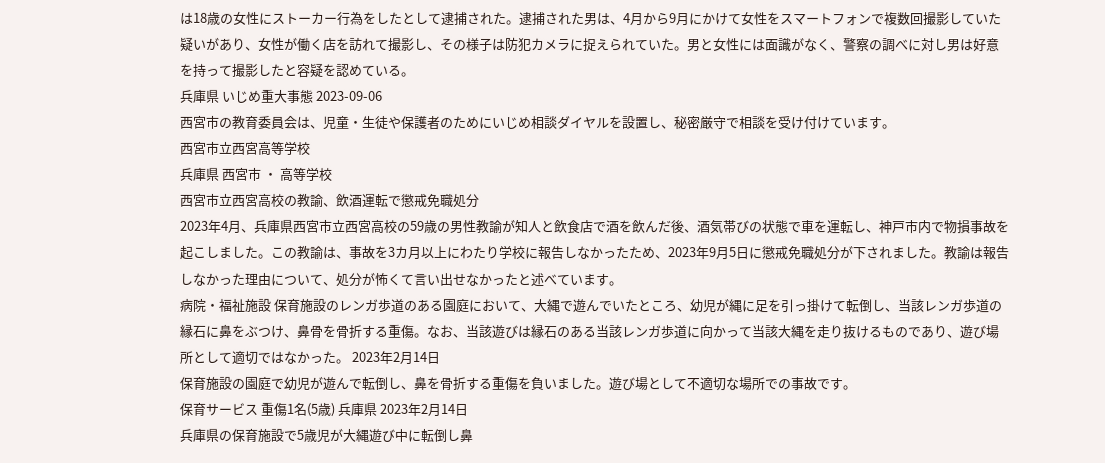は18歳の女性にストーカー行為をしたとして逮捕された。逮捕された男は、4月から9月にかけて女性をスマートフォンで複数回撮影していた疑いがあり、女性が働く店を訪れて撮影し、その様子は防犯カメラに捉えられていた。男と女性には面識がなく、警察の調べに対し男は好意を持って撮影したと容疑を認めている。
兵庫県 いじめ重大事態 2023-09-06
西宮市の教育委員会は、児童・生徒や保護者のためにいじめ相談ダイヤルを設置し、秘密厳守で相談を受け付けています。
西宮市立西宮高等学校
兵庫県 西宮市 ・ 高等学校
西宮市立西宮高校の教諭、飲酒運転で懲戒免職処分
2023年4月、兵庫県西宮市立西宮高校の59歳の男性教諭が知人と飲食店で酒を飲んだ後、酒気帯びの状態で車を運転し、神戸市内で物損事故を起こしました。この教諭は、事故を3カ月以上にわたり学校に報告しなかったため、2023年9月5日に懲戒免職処分が下されました。教諭は報告しなかった理由について、処分が怖くて言い出せなかったと述べています。
病院・福祉施設 保育施設のレンガ歩道のある園庭において、大縄で遊んでいたところ、幼児が縄に足を引っ掛けて転倒し、当該レンガ歩道の縁石に鼻をぶつけ、鼻骨を骨折する重傷。なお、当該遊びは縁石のある当該レンガ歩道に向かって当該大縄を走り抜けるものであり、遊び場所として適切ではなかった。 2023年2月14日
保育施設の園庭で幼児が遊んで転倒し、鼻を骨折する重傷を負いました。遊び場として不適切な場所での事故です。
保育サービス 重傷1名(5歳) 兵庫県 2023年2月14日
兵庫県の保育施設で5歳児が大縄遊び中に転倒し鼻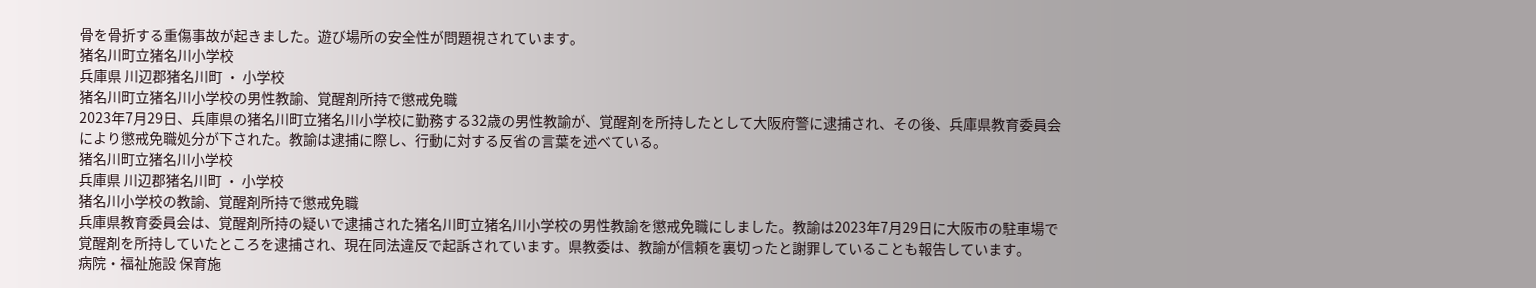骨を骨折する重傷事故が起きました。遊び場所の安全性が問題視されています。
猪名川町立猪名川小学校
兵庫県 川辺郡猪名川町 ・ 小学校
猪名川町立猪名川小学校の男性教諭、覚醒剤所持で懲戒免職
2023年7月29日、兵庫県の猪名川町立猪名川小学校に勤務する32歳の男性教諭が、覚醒剤を所持したとして大阪府警に逮捕され、その後、兵庫県教育委員会により懲戒免職処分が下された。教諭は逮捕に際し、行動に対する反省の言葉を述べている。
猪名川町立猪名川小学校
兵庫県 川辺郡猪名川町 ・ 小学校
猪名川小学校の教諭、覚醒剤所持で懲戒免職
兵庫県教育委員会は、覚醒剤所持の疑いで逮捕された猪名川町立猪名川小学校の男性教諭を懲戒免職にしました。教諭は2023年7月29日に大阪市の駐車場で覚醒剤を所持していたところを逮捕され、現在同法違反で起訴されています。県教委は、教諭が信頼を裏切ったと謝罪していることも報告しています。
病院・福祉施設 保育施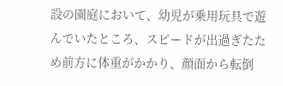設の園庭において、幼児が乗用玩具で遊んでいたところ、スピードが出過ぎたため前方に体重がかかり、顔面から転倒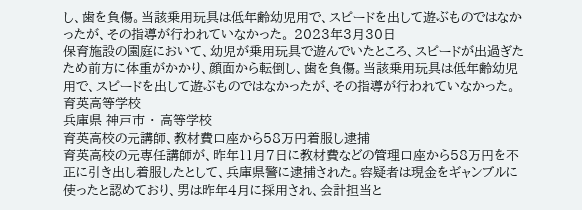し、歯を負傷。当該乗用玩具は低年齢幼児用で、スピードを出して遊ぶものではなかったが、その指導が行われていなかった。 2023年3月30日
保育施設の園庭において、幼児が乗用玩具で遊んでいたところ、スピードが出過ぎたため前方に体重がかかり、顔面から転倒し、歯を負傷。当該乗用玩具は低年齢幼児用で、スピードを出して遊ぶものではなかったが、その指導が行われていなかった。
育英高等学校
兵庫県 神戸市 ・ 高等学校
育英高校の元講師、教材費口座から58万円着服し逮捕
育英高校の元専任講師が、昨年11月7日に教材費などの管理口座から58万円を不正に引き出し着服したとして、兵庫県警に逮捕された。容疑者は現金をギャンブルに使ったと認めており、男は昨年4月に採用され、会計担当と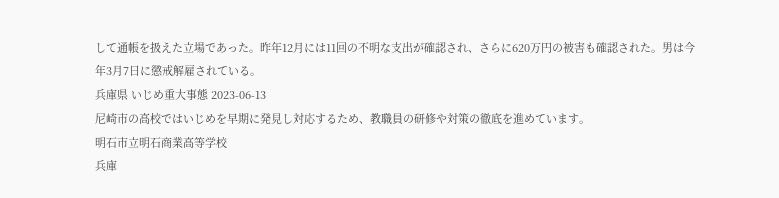して通帳を扱えた立場であった。昨年12月には11回の不明な支出が確認され、さらに620万円の被害も確認された。男は今年3月7日に懲戒解雇されている。
兵庫県 いじめ重大事態 2023-06-13
尼崎市の高校ではいじめを早期に発見し対応するため、教職員の研修や対策の徹底を進めています。
明石市立明石商業高等学校
兵庫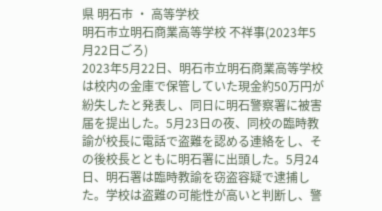県 明石市 ・ 高等学校
明石市立明石商業高等学校 不祥事(2023年5月22日ごろ)
2023年5月22日、明石市立明石商業高等学校は校内の金庫で保管していた現金約50万円が紛失したと発表し、同日に明石警察署に被害届を提出した。5月23日の夜、同校の臨時教諭が校長に電話で盗難を認める連絡をし、その後校長とともに明石署に出頭した。5月24日、明石署は臨時教諭を窃盗容疑で逮捕した。学校は盗難の可能性が高いと判断し、警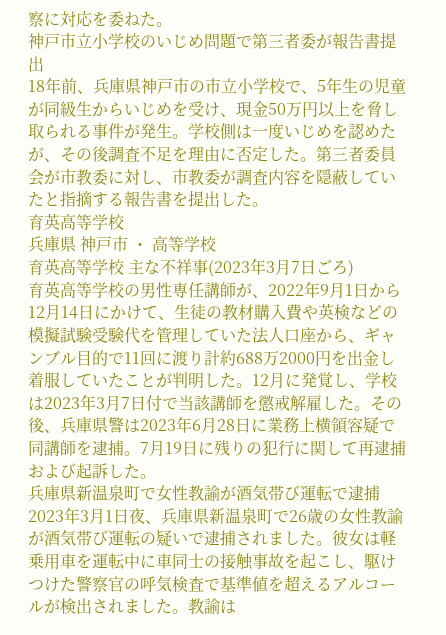察に対応を委ねた。
神戸市立小学校のいじめ問題で第三者委が報告書提出
18年前、兵庫県神戸市の市立小学校で、5年生の児童が同級生からいじめを受け、現金50万円以上を脅し取られる事件が発生。学校側は一度いじめを認めたが、その後調査不足を理由に否定した。第三者委員会が市教委に対し、市教委が調査内容を隠蔽していたと指摘する報告書を提出した。
育英高等学校
兵庫県 神戸市 ・ 高等学校
育英高等学校 主な不祥事(2023年3月7日ごろ)
育英高等学校の男性専任講師が、2022年9月1日から12月14日にかけて、生徒の教材購入費や英検などの模擬試験受験代を管理していた法人口座から、ギャンブル目的で11回に渡り計約688万2000円を出金し着服していたことが判明した。12月に発覚し、学校は2023年3月7日付で当該講師を懲戒解雇した。その後、兵庫県警は2023年6月28日に業務上横領容疑で同講師を逮捕。7月19日に残りの犯行に関して再逮捕および起訴した。
兵庫県新温泉町で女性教諭が酒気帯び運転で逮捕
2023年3月1日夜、兵庫県新温泉町で26歳の女性教諭が酒気帯び運転の疑いで逮捕されました。彼女は軽乗用車を運転中に車同士の接触事故を起こし、駆けつけた警察官の呼気検査で基準値を超えるアルコールが検出されました。教諭は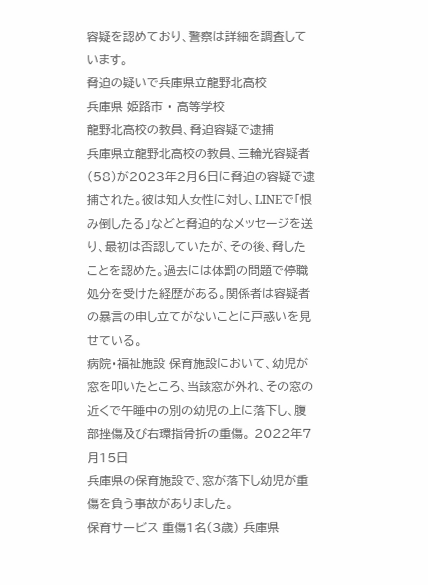容疑を認めており、警察は詳細を調査しています。
脅迫の疑いで兵庫県立龍野北高校
兵庫県 姫路市 ・ 高等学校
龍野北高校の教員、脅迫容疑で逮捕
兵庫県立龍野北高校の教員、三輪光容疑者(58)が2023年2月6日に脅迫の容疑で逮捕された。彼は知人女性に対し、LINEで「恨み倒したる」などと脅迫的なメッセージを送り、最初は否認していたが、その後、脅したことを認めた。過去には体罰の問題で停職処分を受けた経歴がある。関係者は容疑者の暴言の申し立てがないことに戸惑いを見せている。
病院・福祉施設 保育施設において、幼児が窓を叩いたところ、当該窓が外れ、その窓の近くで午睡中の別の幼児の上に落下し、腹部挫傷及び右環指骨折の重傷。 2022年7月15日
兵庫県の保育施設で、窓が落下し幼児が重傷を負う事故がありました。
保育サービス 重傷1名(3歳) 兵庫県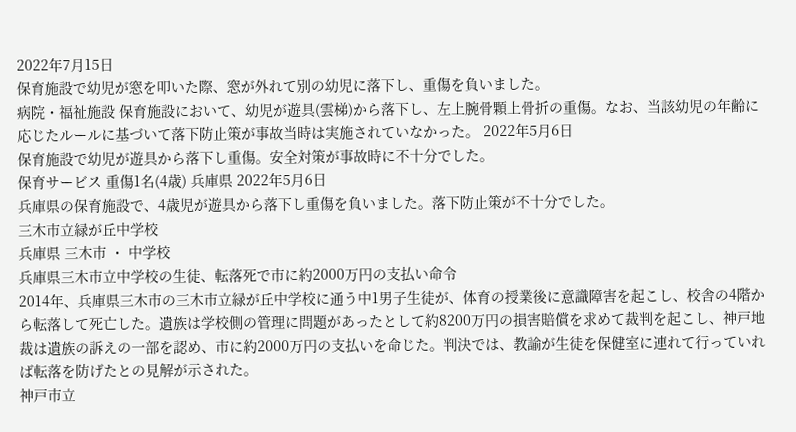2022年7月15日
保育施設で幼児が窓を叩いた際、窓が外れて別の幼児に落下し、重傷を負いました。
病院・福祉施設 保育施設において、幼児が遊具(雲梯)から落下し、左上腕骨顆上骨折の重傷。なお、当該幼児の年齢に応じたルールに基づいて落下防止策が事故当時は実施されていなかった。 2022年5月6日
保育施設で幼児が遊具から落下し重傷。安全対策が事故時に不十分でした。
保育サービス 重傷1名(4歳) 兵庫県 2022年5月6日
兵庫県の保育施設で、4歳児が遊具から落下し重傷を負いました。落下防止策が不十分でした。
三木市立緑が丘中学校
兵庫県 三木市 ・ 中学校
兵庫県三木市立中学校の生徒、転落死で市に約2000万円の支払い命令
2014年、兵庫県三木市の三木市立緑が丘中学校に通う中1男子生徒が、体育の授業後に意識障害を起こし、校舎の4階から転落して死亡した。遺族は学校側の管理に問題があったとして約8200万円の損害賠償を求めて裁判を起こし、神戸地裁は遺族の訴えの一部を認め、市に約2000万円の支払いを命じた。判決では、教諭が生徒を保健室に連れて行っていれば転落を防げたとの見解が示された。
神戸市立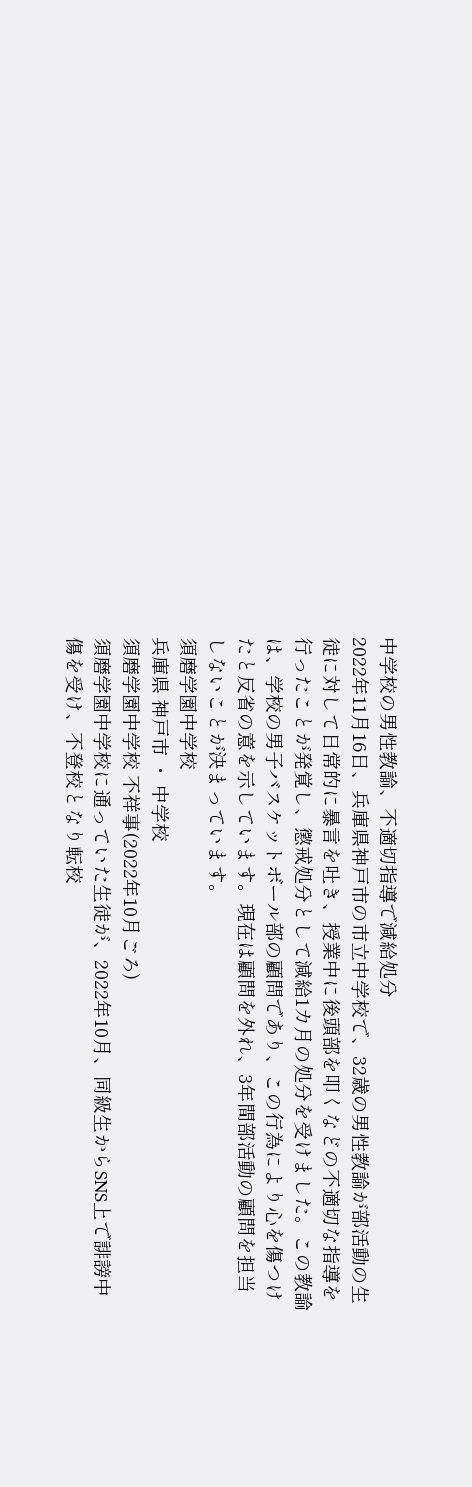中学校の男性教諭、不適切指導で減給処分
2022年11月16日、兵庫県神戸市の市立中学校で、32歳の男性教諭が部活動の生徒に対して日常的に暴言を吐き、授業中に後頭部を叩くなどの不適切な指導を行ったことが発覚し、懲戒処分として減給1カ月の処分を受けました。この教諭は、学校の男子バスケットボール部の顧問であり、この行為により心を傷つけたと反省の意を示しています。現在は顧問を外れ、3年間部活動の顧問を担当しないことが決まっています。
須磨学園中学校
兵庫県 神戸市 ・ 中学校
須磨学園中学校 不祥事(2022年10月ごろ)
須磨学園中学校に通っていた生徒が、2022年10月、同級生からSNS上で誹謗中傷を受け、不登校となり転校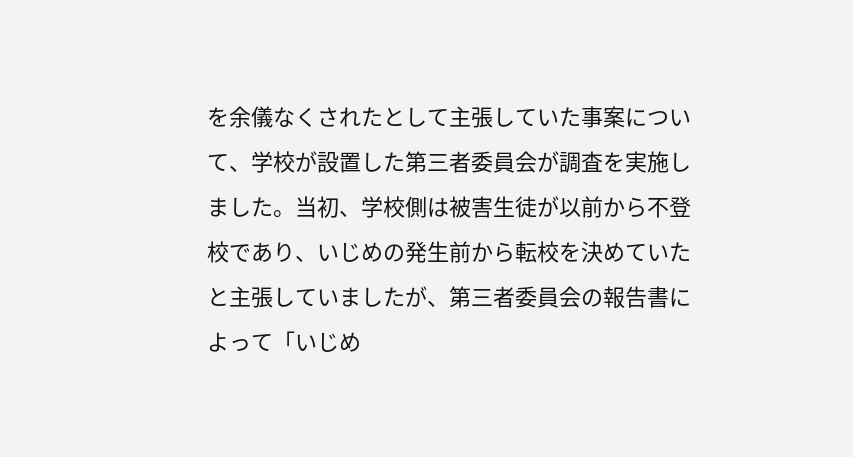を余儀なくされたとして主張していた事案について、学校が設置した第三者委員会が調査を実施しました。当初、学校側は被害生徒が以前から不登校であり、いじめの発生前から転校を決めていたと主張していましたが、第三者委員会の報告書によって「いじめ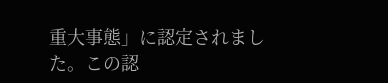重大事態」に認定されました。この認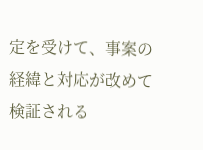定を受けて、事案の経緯と対応が改めて検証される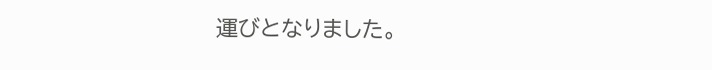運びとなりました。